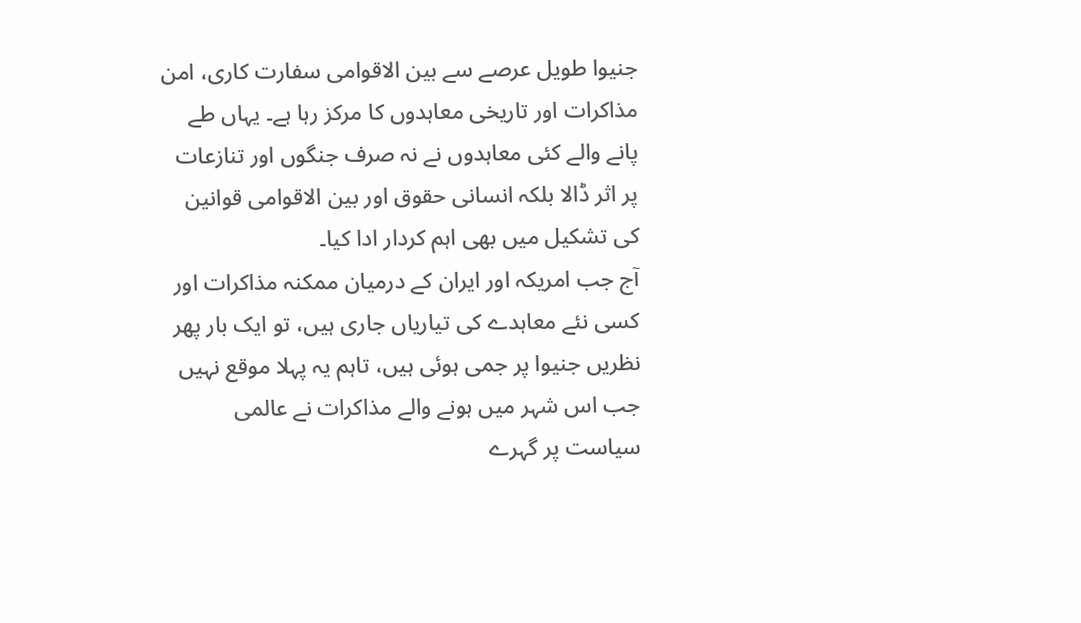جنیوا طویل عرصے سے بین الاقوامی سفارت کاری، امن مذاکرات اور تاریخی معاہدوں کا مرکز رہا ہے۔ یہاں طے پانے والے کئی معاہدوں نے نہ صرف جنگوں اور تنازعات پر اثر ڈالا بلکہ انسانی حقوق اور بین الاقوامی قوانین کی تشکیل میں بھی اہم کردار ادا کیا۔
آج جب امریکہ اور ایران کے درمیان ممکنہ مذاکرات اور کسی نئے معاہدے کی تیاریاں جاری ہیں، تو ایک بار پھر نظریں جنیوا پر جمی ہوئی ہیں، تاہم یہ پہلا موقع نہیں جب اس شہر میں ہونے والے مذاکرات نے عالمی سیاست پر گہرے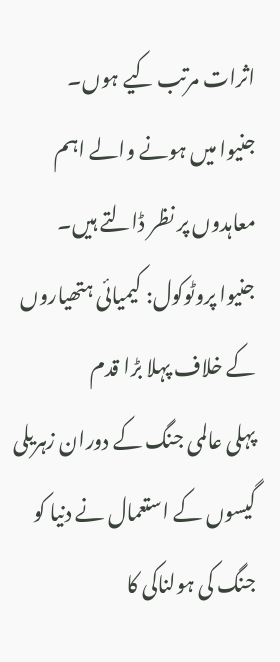اثرات مرتب کیے ہوں۔
جنیوا میں ہونے والے اہم معاہدوں پر نظر ڈالتے ہیں۔
جنیوا پروٹوکول: کیمیائی ہتھیاروں کے خلاف پہلا بڑا قدم
پہلی عالمی جنگ کے دوران زہریلی گیسوں کے استعمال نے دنیا کو جنگ کی ہولناکی کا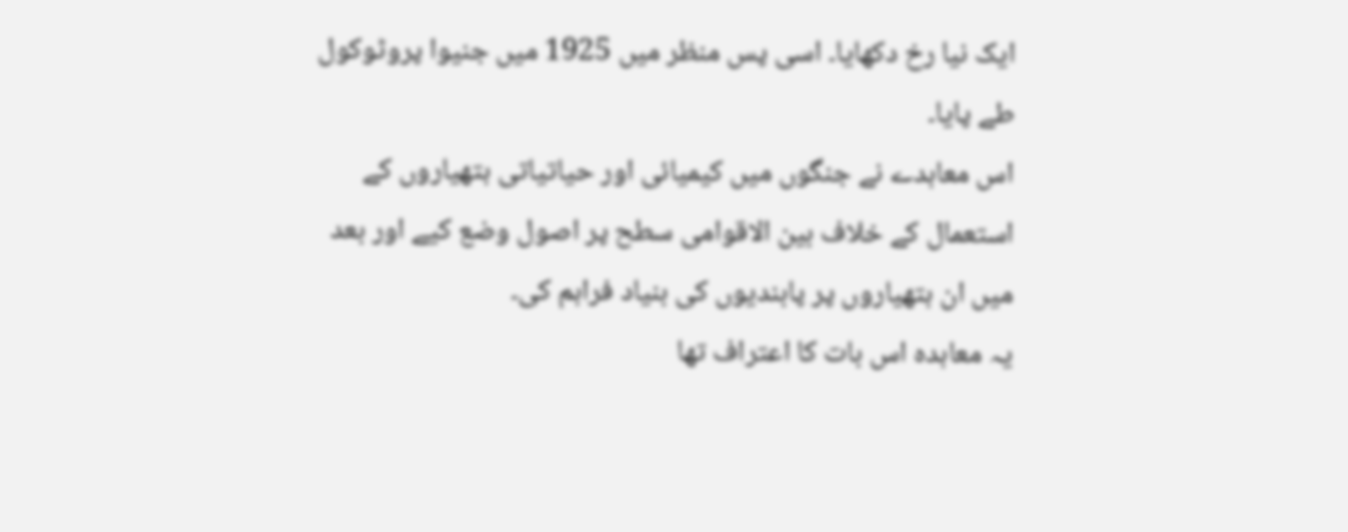ایک نیا رخ دکھایا۔ اسی پس منظر میں 1925 میں جنیوا پروٹوکول طے پایا۔
اس معاہدے نے جنگوں میں کیمیائی اور حیاتیاتی ہتھیاروں کے استعمال کے خلاف بین الاقوامی سطح پر اصول وضع کیے اور بعد میں ان ہتھیاروں پر پابندیوں کی بنیاد فراہم کی۔
یہ معاہدہ اس بات کا اعتراف تھا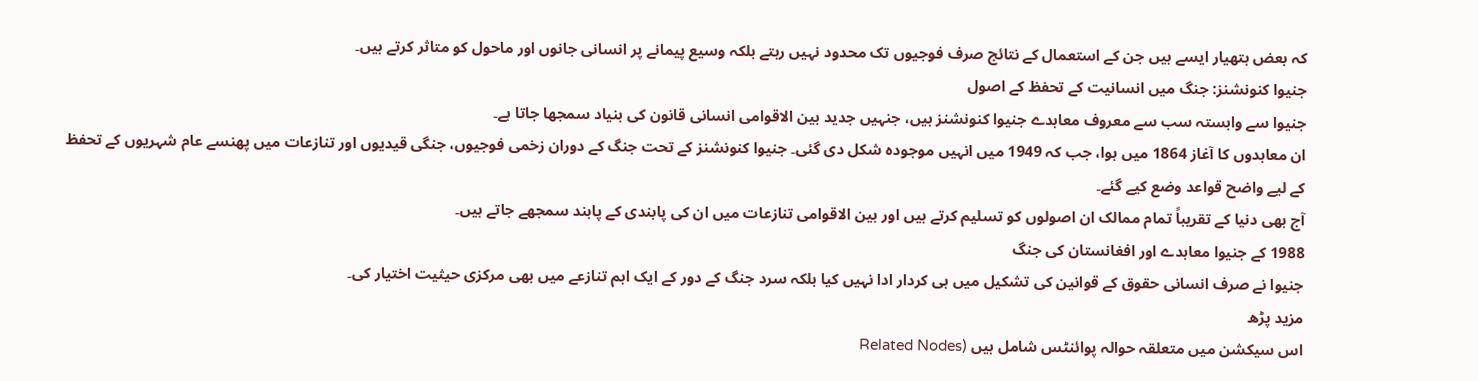کہ بعض ہتھیار ایسے ہیں جن کے استعمال کے نتائج صرف فوجیوں تک محدود نہیں رہتے بلکہ وسیع پیمانے پر انسانی جانوں اور ماحول کو متاثر کرتے ہیں۔
جنیوا کنونشنز: جنگ میں انسانیت کے تحفظ کے اصول
جنیوا سے وابستہ سب سے معروف معاہدے جنیوا کنونشنز ہیں، جنہیں جدید بین الاقوامی انسانی قانون کی بنیاد سمجھا جاتا ہے۔
ان معاہدوں کا آغاز 1864 میں ہوا، جب کہ 1949 میں انہیں موجودہ شکل دی گئی۔ جنیوا کنونشنز کے تحت جنگ کے دوران زخمی فوجیوں، جنگی قیدیوں اور تنازعات میں پھنسے عام شہریوں کے تحفظ کے لیے واضح قواعد وضع کیے گئے۔
آج بھی دنیا کے تقریباً تمام ممالک ان اصولوں کو تسلیم کرتے ہیں اور بین الاقوامی تنازعات میں ان کی پابندی کے پابند سمجھے جاتے ہیں۔
1988 کے جنیوا معاہدے اور افغانستان کی جنگ
جنیوا نے صرف انسانی حقوق کے قوانین کی تشکیل میں ہی کردار ادا نہیں کیا بلکہ سرد جنگ کے دور کے ایک اہم تنازعے میں بھی مرکزی حیثیت اختیار کی۔
مزید پڑھ
اس سیکشن میں متعلقہ حوالہ پوائنٹس شامل ہیں (Related Nodes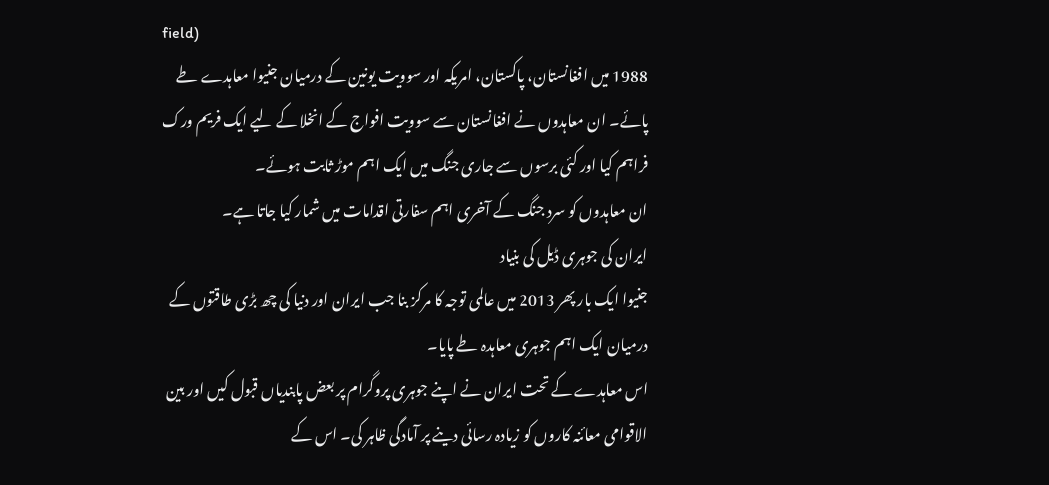field)
1988 میں افغانستان، پاکستان، امریکہ اور سوویت یونین کے درمیان جنیوا معاہدے طے پائے۔ ان معاہدوں نے افغانستان سے سوویت افواج کے انخلا کے لیے ایک فریم ورک فراہم کیا اور کئی برسوں سے جاری جنگ میں ایک اہم موڑ ثابت ہوئے۔
ان معاہدوں کو سرد جنگ کے آخری اہم سفارتی اقدامات میں شمار کیا جاتا ہے۔
ایران کی جوہری ڈیل کی بنیاد
جنیوا ایک بار پھر 2013 میں عالمی توجہ کا مرکز بنا جب ایران اور دنیا کی چھ بڑی طاقتوں کے درمیان ایک اہم جوہری معاہدہ طے پایا۔
اس معاہدے کے تحت ایران نے اپنے جوہری پروگرام پر بعض پابندیاں قبول کیں اور بین الاقوامی معائنہ کاروں کو زیادہ رسائی دینے پر آمادگی ظاہر کی۔ اس کے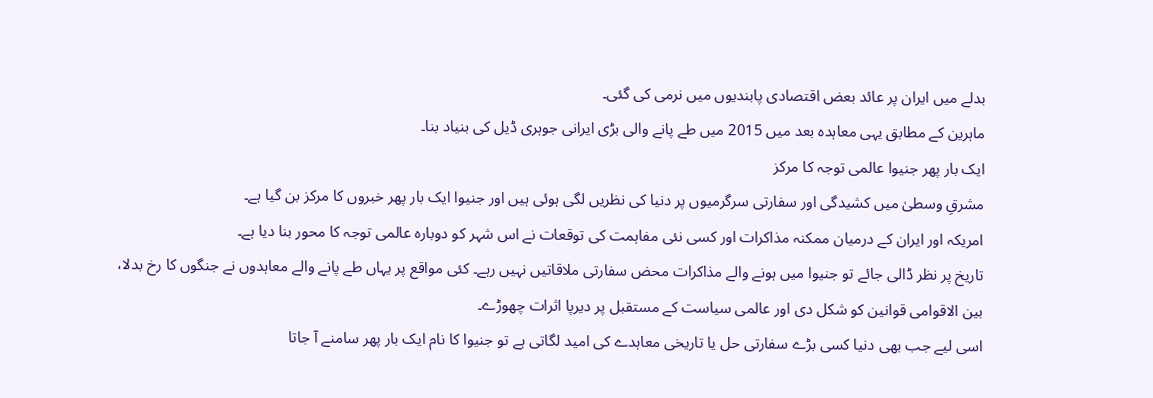بدلے میں ایران پر عائد بعض اقتصادی پابندیوں میں نرمی کی گئی۔
ماہرین کے مطابق یہی معاہدہ بعد میں 2015 میں طے پانے والی بڑی ایرانی جوہری ڈیل کی بنیاد بنا۔
ایک بار پھر جنیوا عالمی توجہ کا مرکز
مشرقِ وسطیٰ میں کشیدگی اور سفارتی سرگرمیوں پر دنیا کی نظریں لگی ہوئی ہیں اور جنیوا ایک بار پھر خبروں کا مرکز بن گیا ہے۔
امریکہ اور ایران کے درمیان ممکنہ مذاکرات اور کسی نئی مفاہمت کی توقعات نے اس شہر کو دوبارہ عالمی توجہ کا محور بنا دیا ہے۔
تاریخ پر نظر ڈالی جائے تو جنیوا میں ہونے والے مذاکرات محض سفارتی ملاقاتیں نہیں رہے۔ کئی مواقع پر یہاں طے پانے والے معاہدوں نے جنگوں کا رخ بدلا، بین الاقوامی قوانین کو شکل دی اور عالمی سیاست کے مستقبل پر دیرپا اثرات چھوڑے۔
اسی لیے جب بھی دنیا کسی بڑے سفارتی حل یا تاریخی معاہدے کی امید لگاتی ہے تو جنیوا کا نام ایک بار پھر سامنے آ جاتا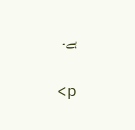ہے۔

<p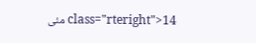class="rteright">14 مئی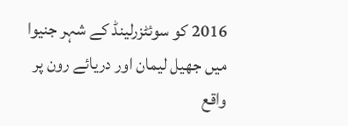2016 کو سوئٹزرلینڈ کے شہر جنیوا میں جھیل لیمان اور دریائے رون پر واقع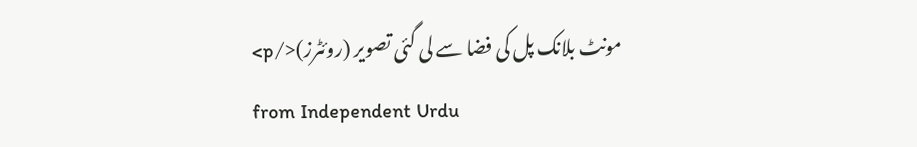مونٹ بلانک پل کی فضا سے لی گئی تصویر (روئٹرز)</p>
from Independent Urdu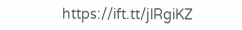https://ift.tt/jlRgiKZ